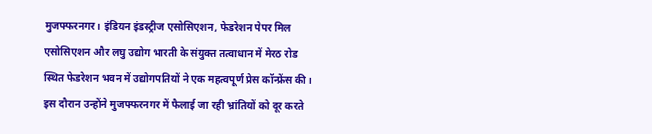मुजफ्फरनगर। इंडियन इंडस्ट्रीज एसोसिएशन, फेडरेशन पेपर मिल एसोसिएशन और लघु उद्योग भारती के संयुक्त तत्वाधान में मेरठ रोड स्थित फेडरेशन भवन में उद्योगपतियों ने एक महत्वपूर्ण प्रेस कॉन्फ्रेंस की। इस दौरान उन्होंने मुजफ्फरनगर में फैलाई जा रही भ्रांतियों को दूर करते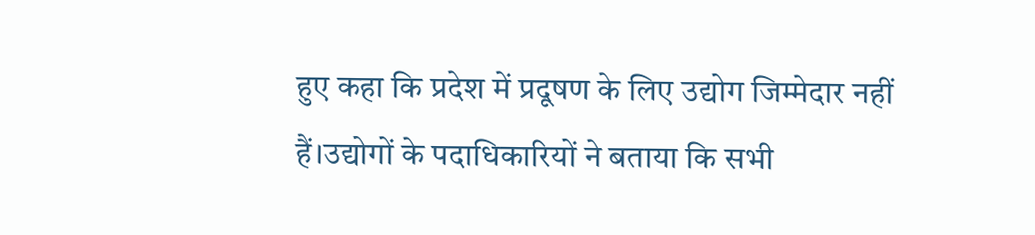हुए कहा कि प्रदेश में प्रदूषण के लिए उद्योग जिम्मेदार नहीं हैं।उद्योगों के पदाधिकारियों ने बताया कि सभी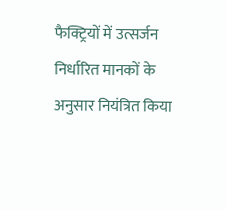फैक्ट्रियों में उत्सर्जन निर्धारित मानकों के अनुसार नियंत्रित किया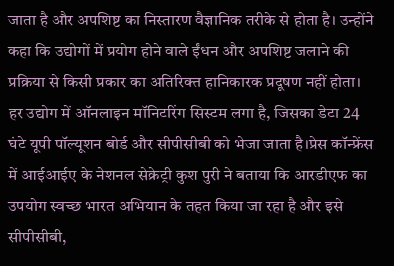जाता है और अपशिष्ट का निस्तारण वैज्ञानिक तरीके से होता है। उन्होंने कहा कि उद्योगों में प्रयोग होने वाले ईंधन और अपशिष्ट जलाने की प्रक्रिया से किसी प्रकार का अतिरिक्त हानिकारक प्रदूषण नहीं होता। हर उद्योग में ऑनलाइन मॉनिटरिंग सिस्टम लगा है, जिसका डेटा 24 घंटे यूपी पॉल्यूशन बोर्ड और सीपीसीबी को भेजा जाता है।प्रेस कॉन्फ्रेंस में आईआईए के नेशनल सेक्रेट्री कुश पुरी ने बताया कि आरडीएफ का उपयोग स्वच्छ भारत अभियान के तहत किया जा रहा है और इसे सीपीसीबी,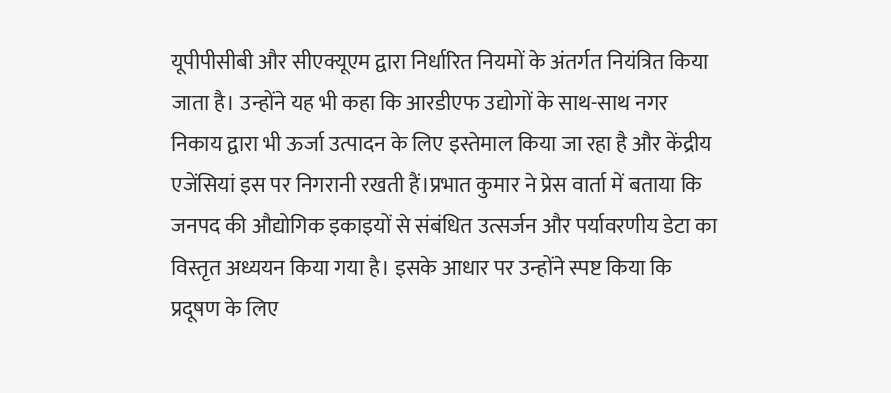यूपीपीसीबी और सीएक्यूएम द्वारा निर्धारित नियमों के अंतर्गत नियंत्रित किया जाता है। उन्होंने यह भी कहा कि आरडीएफ उद्योगों के साथ-साथ नगर निकाय द्वारा भी ऊर्जा उत्पादन के लिए इस्तेमाल किया जा रहा है और केंद्रीय एजेंसियां इस पर निगरानी रखती हैं।प्रभात कुमार ने प्रेस वार्ता में बताया कि जनपद की औद्योगिक इकाइयों से संबंधित उत्सर्जन और पर्यावरणीय डेटा का विस्तृत अध्ययन किया गया है। इसके आधार पर उन्होंने स्पष्ट किया कि प्रदूषण के लिए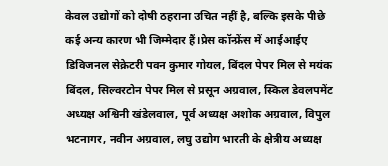केवल उद्योगों को दोषी ठहराना उचित नहीं है, बल्कि इसके पीछे कई अन्य कारण भी जिम्मेदार हैं।प्रेस कॉन्फ्रेंस में आईआईए डिविजनल सेक्रेटरी पवन कुमार गोयल, बिंदल पेपर मिल से मयंक बिंदल, सिल्वरटोन पेपर मिल से प्रसून अग्रवाल, स्किल डेवलपमेंट अध्यक्ष अश्विनी खंडेलवाल, पूर्व अध्यक्ष अशोक अग्रवाल, विपुल भटनागर, नवीन अग्रवाल, लघु उद्योग भारती के क्षेत्रीय अध्यक्ष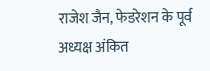राजेश जैन, फेडरेशन के पूर्व अध्यक्ष अंकित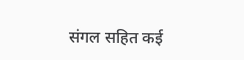संगल सहित कई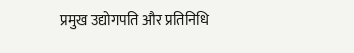प्रमुख उद्योगपति और प्रतिनिधि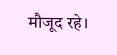मौजूद रहे।